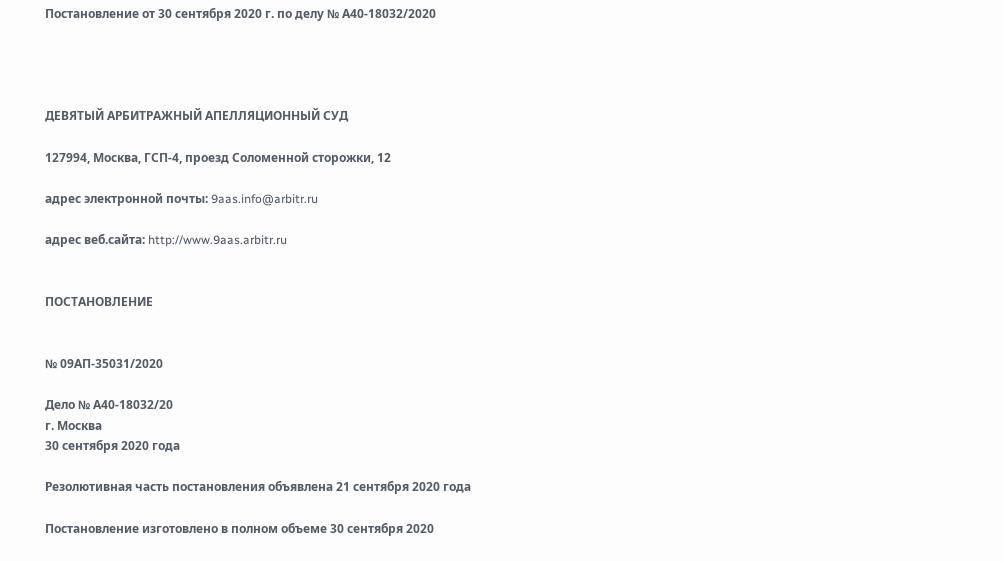Постановление от 30 сентября 2020 г. по делу № А40-18032/2020




ДЕВЯТЫЙ АРБИТРАЖНЫЙ АПЕЛЛЯЦИОННЫЙ СУД

127994, Москва, ГСП-4, проезд Соломенной cторожки, 12

адрес электронной почты: 9aas.info@arbitr.ru

адрес веб.сайта: http://www.9aas.arbitr.ru


ПОСТАНОВЛЕНИЕ


№ 09АП-35031/2020

Дело № А40-18032/20
г. Москва
30 сентября 2020 года

Резолютивная часть постановления объявлена 21 сентября 2020 года

Постановление изготовлено в полном объеме 30 сентября 2020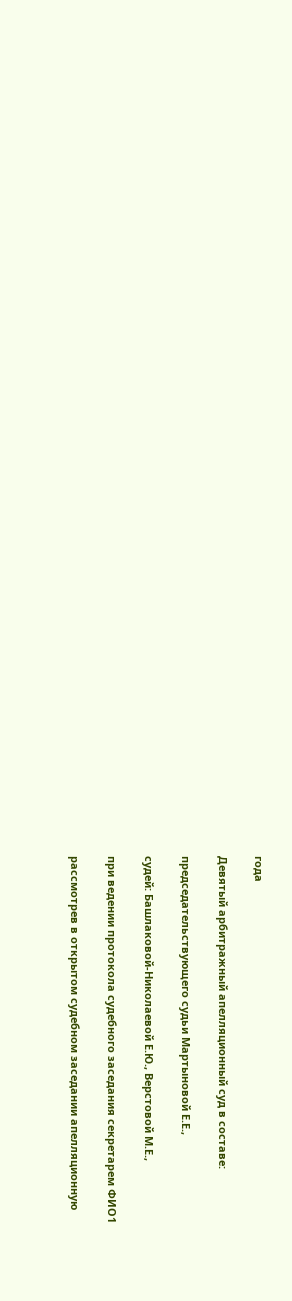года

Девятый арбитражный апелляционный суд в составе:

председательствующего судьи Мартыновой Е.Е.,

судей: Башлаковой-Николаевой Е.Ю., Верстовой М.Е.,

при ведении протокола судебного заседания секретарем ФИО1

рассмотрев в открытом судебном заседании апелляционную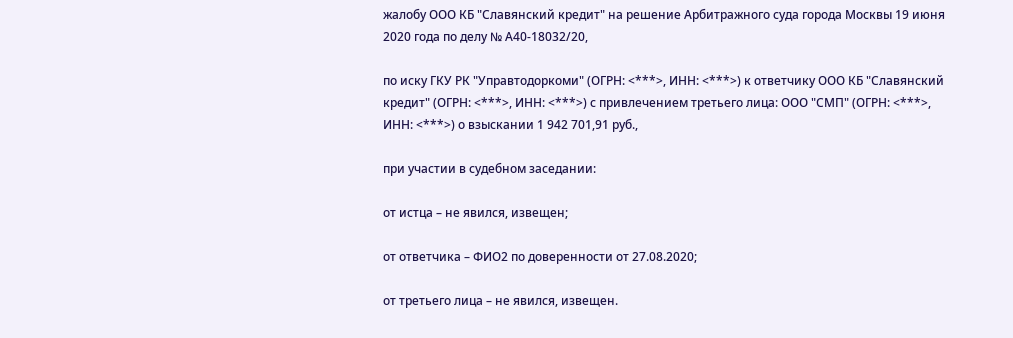жалобу ООО КБ "Славянский кредит" на решение Арбитражного суда города Москвы 19 июня 2020 года по делу № А40-18032/20,

по иску ГКУ РК "Управтодоркоми" (ОГРН: <***>, ИНН: <***>) к ответчику ООО КБ "Славянский кредит" (ОГРН: <***>, ИНН: <***>) с привлечением третьего лица: ООО "СМП" (ОГРН: <***>, ИНН: <***>) о взыскании 1 942 701,91 руб.,

при участии в судебном заседании:

от истца – не явился, извещен;

от ответчика – ФИО2 по доверенности от 27.08.2020;

от третьего лица – не явился, извещен.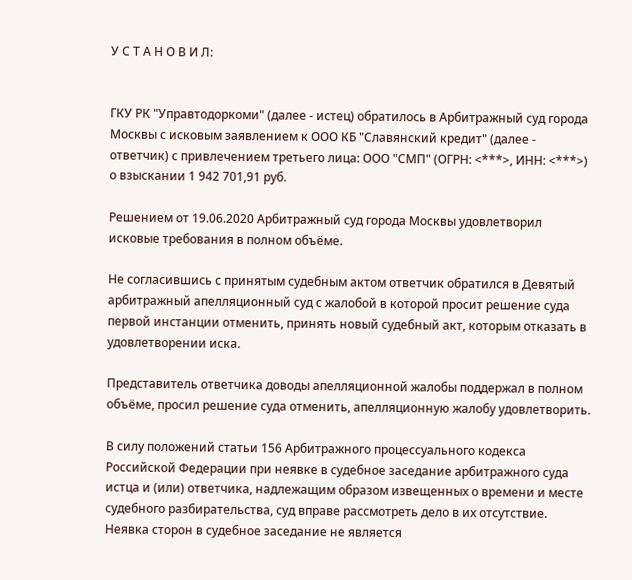У С Т А Н О В И Л:


ГКУ РК "Управтодоркоми" (далее - истец) обратилось в Арбитражный суд города Москвы с исковым заявлением к ООО КБ "Славянский кредит" (далее - ответчик) с привлечением третьего лица: ООО "СМП" (ОГРН: <***>, ИНН: <***>) о взыскании 1 942 701,91 руб.

Решением от 19.06.2020 Арбитражный суд города Москвы удовлетворил исковые требования в полном объёме.

Не согласившись с принятым судебным актом ответчик обратился в Девятый арбитражный апелляционный суд с жалобой в которой просит решение суда первой инстанции отменить, принять новый судебный акт, которым отказать в удовлетворении иска.

Представитель ответчика доводы апелляционной жалобы поддержал в полном объёме, просил решение суда отменить, апелляционную жалобу удовлетворить.

В силу положений статьи 156 Арбитражного процессуального кодекса Российской Федерации при неявке в судебное заседание арбитражного суда истца и (или) ответчика, надлежащим образом извещенных о времени и месте судебного разбирательства, суд вправе рассмотреть дело в их отсутствие. Неявка сторон в судебное заседание не является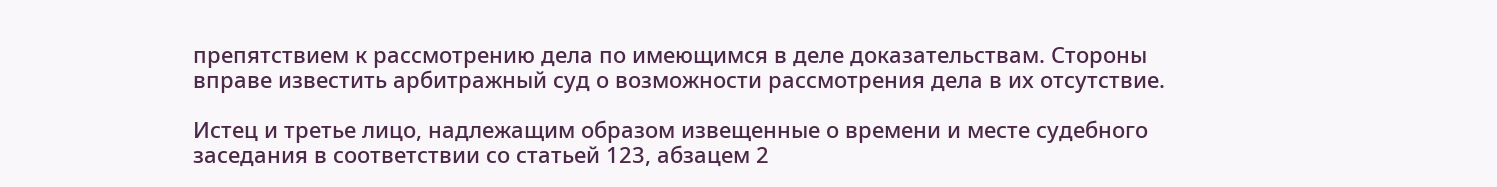препятствием к рассмотрению дела по имеющимся в деле доказательствам. Стороны вправе известить арбитражный суд о возможности рассмотрения дела в их отсутствие.

Истец и третье лицо, надлежащим образом извещенные о времени и месте судебного заседания в соответствии со статьей 123, абзацем 2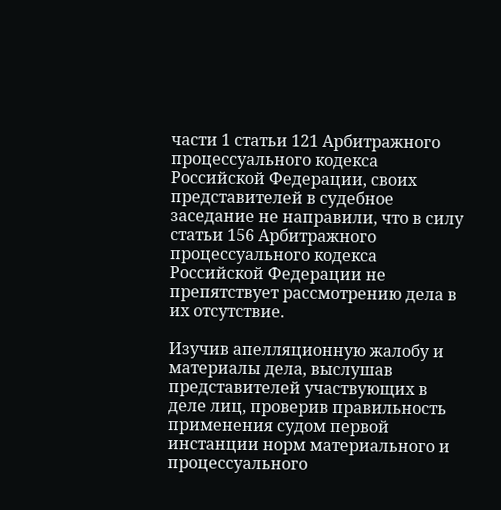части 1 статьи 121 Арбитражного процессуального кодекса Российской Федерации, своих представителей в судебное заседание не направили, что в силу статьи 156 Арбитражного процессуального кодекса Российской Федерации не препятствует рассмотрению дела в их отсутствие.

Изучив апелляционную жалобу и материалы дела, выслушав представителей участвующих в деле лиц, проверив правильность применения судом первой инстанции норм материального и процессуального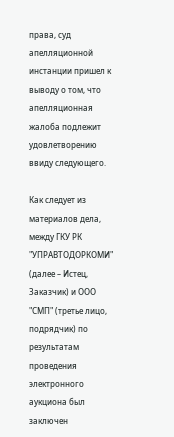права, суд апелляционной инстанции пришел к выводу о том, что апелляционная жалоба подлежит удовлетворению ввиду следующего.

Как следует из материалов дела, между ГКУ РК "УПРАВТОДОРКОМИ" (далее – Истец, Заказчик) и ООО "СМП" (третье лицо, подрядчик) по результатам проведения электронного аукциона был заключен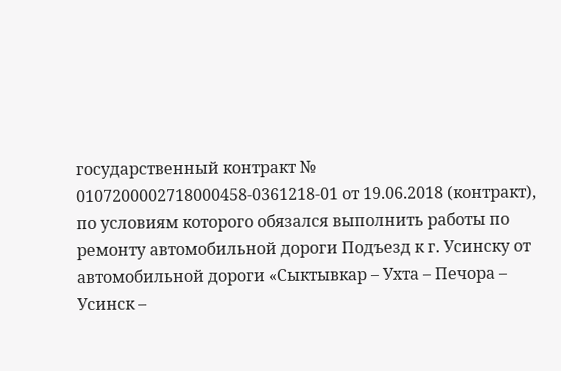государственный контракт № 0107200002718000458-0361218-01 от 19.06.2018 (контракт), по условиям которого обязался выполнить работы по ремонту автомобильной дороги Подъезд к г. Усинску от автомобильной дороги «Сыктывкар – Ухта – Печора – Усинск –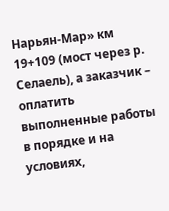Нарьян-Мар» км 19+109 (мост через р. Селаель), а заказчик – оплатить выполненные работы в порядке и на условиях,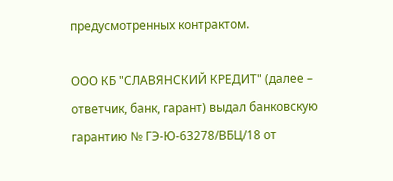предусмотренных контрактом.

ООО КБ "СЛАВЯНСКИЙ КРЕДИТ" (далее – ответчик, банк, гарант) выдал банковскую гарантию № ГЭ-Ю-63278/ВБЦ/18 от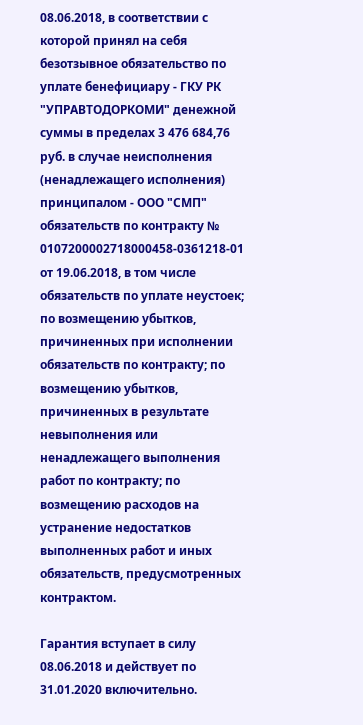08.06.2018, в соответствии с которой принял на себя безотзывное обязательство по уплате бенефициару - ГКУ РК "УПРАВТОДОРКОМИ" денежной суммы в пределах 3 476 684,76 руб. в случае неисполнения (ненадлежащего исполнения) принципалом - ООО "СМП" обязательств по контракту № 0107200002718000458-0361218-01 от 19.06.2018, в том числе обязательств по уплате неустоек; по возмещению убытков, причиненных при исполнении обязательств по контракту; по возмещению убытков, причиненных в результате невыполнения или ненадлежащего выполнения работ по контракту; по возмещению расходов на устранение недостатков выполненных работ и иных обязательств, предусмотренных контрактом.

Гарантия вступает в силу 08.06.2018 и действует по 31.01.2020 включительно.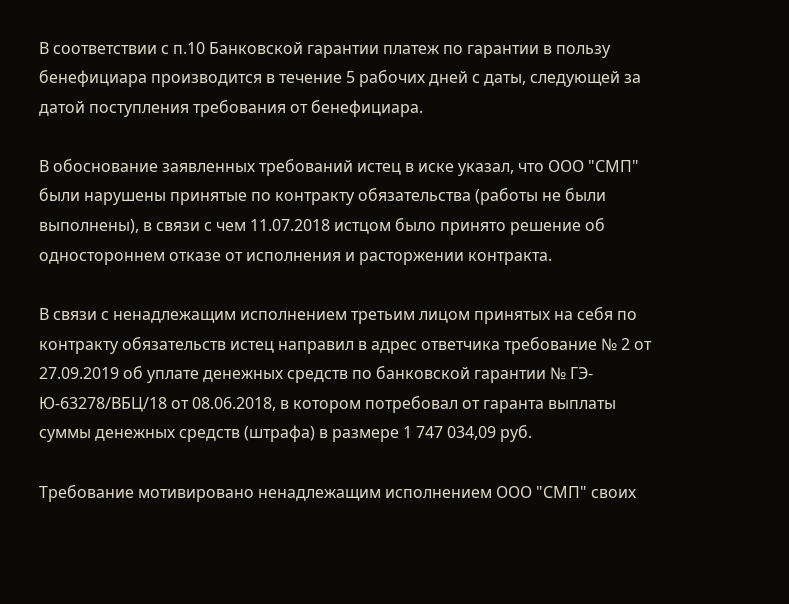В соответствии с п.10 Банковской гарантии платеж по гарантии в пользу бенефициара производится в течение 5 рабочих дней с даты, следующей за датой поступления требования от бенефициара.

В обоснование заявленных требований истец в иске указал, что ООО "СМП" были нарушены принятые по контракту обязательства (работы не были выполнены), в связи с чем 11.07.2018 истцом было принято решение об одностороннем отказе от исполнения и расторжении контракта.

В связи с ненадлежащим исполнением третьим лицом принятых на себя по контракту обязательств истец направил в адрес ответчика требование № 2 от 27.09.2019 об уплате денежных средств по банковской гарантии № ГЭ-Ю-63278/ВБЦ/18 от 08.06.2018, в котором потребовал от гаранта выплаты суммы денежных средств (штрафа) в размере 1 747 034,09 руб.

Требование мотивировано ненадлежащим исполнением ООО "СМП" своих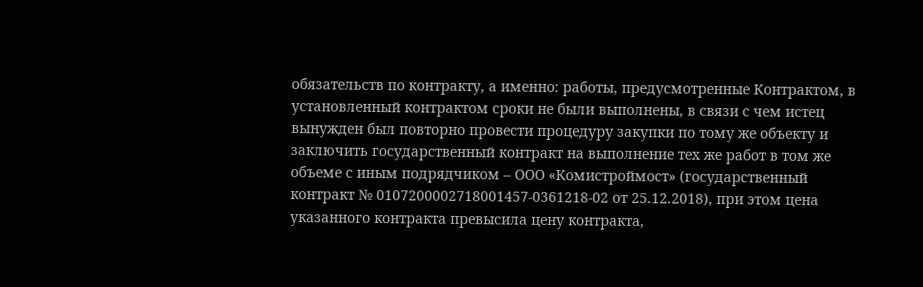обязательств по контракту, а именно: работы, предусмотренные Контрактом, в установленный контрактом сроки не были выполнены, в связи с чем истец вынужден был повторно провести процедуру закупки по тому же объекту и заключить государственный контракт на выполнение тех же работ в том же объеме с иным подрядчиком – ООО «Комистроймост» (государственный контракт № 0107200002718001457-0361218-02 от 25.12.2018), при этом цена указанного контракта превысила цену контракта,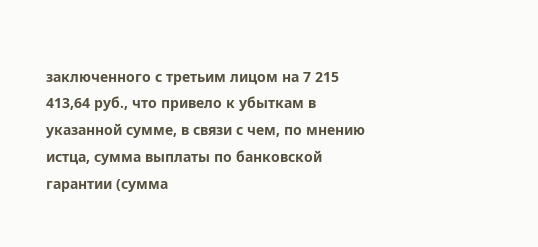заключенного с третьим лицом на 7 215 413,64 руб., что привело к убыткам в указанной сумме, в связи с чем, по мнению истца, сумма выплаты по банковской гарантии (сумма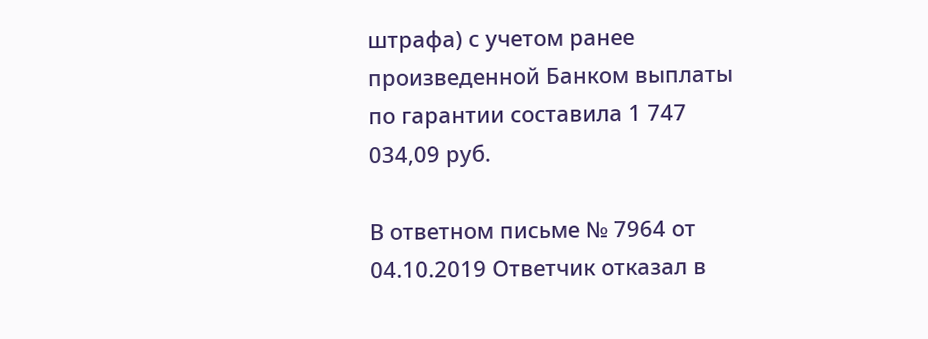штрафа) с учетом ранее произведенной Банком выплаты по гарантии составила 1 747 034,09 руб.

В ответном письме № 7964 от 04.10.2019 Ответчик отказал в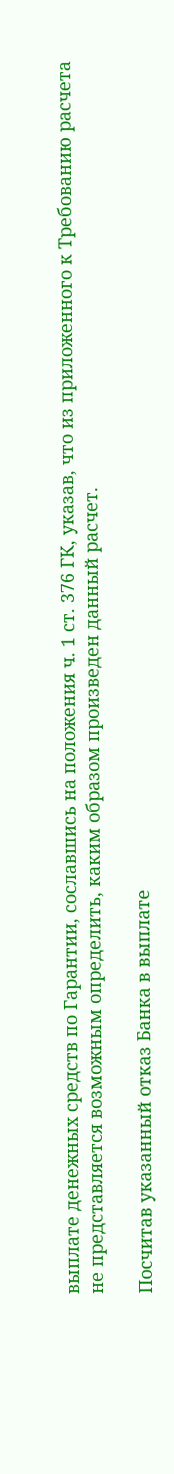выплате денежных средств по Гарантии, сославшись на положения ч. 1 ст. 376 ГК, указав, что из приложенного к Требованию расчета не представляется возможным определить, каким образом произведен данный расчет.

Посчитав указанный отказ Банка в выплате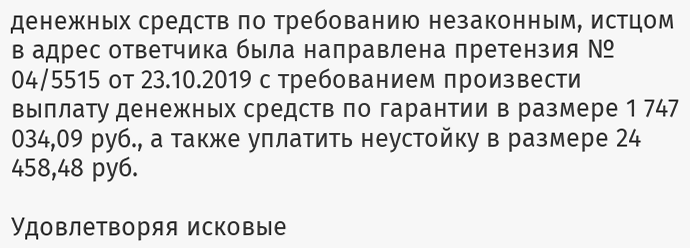денежных средств по требованию незаконным, истцом в адрес ответчика была направлена претензия № 04/5515 от 23.10.2019 с требованием произвести выплату денежных средств по гарантии в размере 1 747 034,09 руб., а также уплатить неустойку в размере 24 458,48 руб.

Удовлетворяя исковые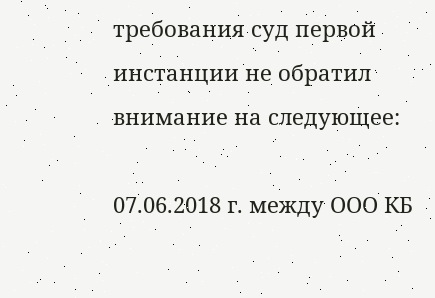требования суд первой инстанции не обратил внимание на следующее:

07.06.2018 г. между ООО КБ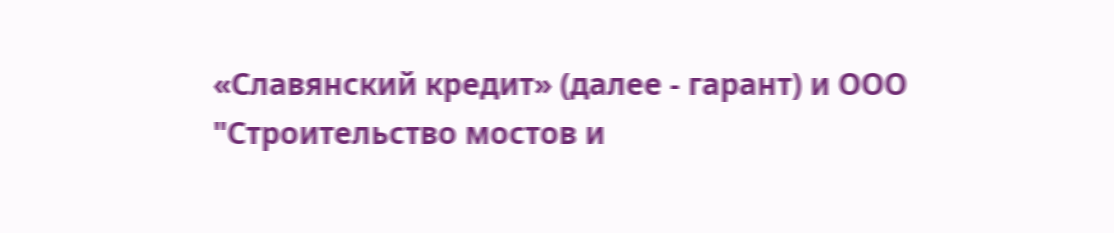«Славянский кредит» (далее - гарант) и ООО "Строительство мостов и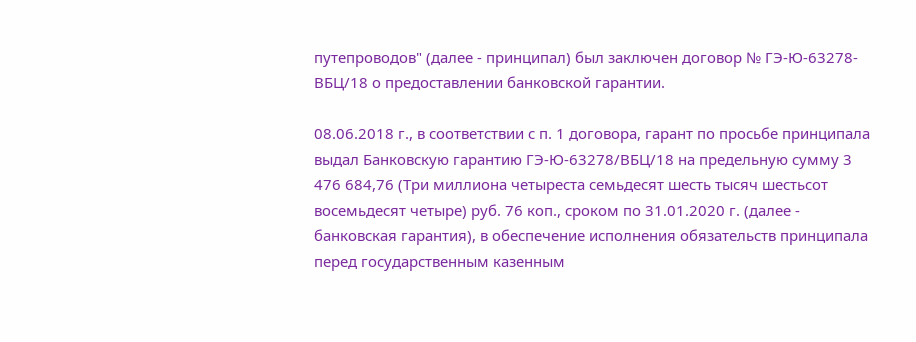путепроводов" (далее - принципал) был заключен договор № ГЭ-Ю-63278-ВБЦ/18 о предоставлении банковской гарантии.

08.06.2018 г., в соответствии с п. 1 договора, гарант по просьбе принципала выдал Банковскую гарантию ГЭ-Ю-63278/ВБЦ/18 на предельную сумму 3 476 684,76 (Три миллиона четыреста семьдесят шесть тысяч шестьсот восемьдесят четыре) руб. 76 коп., сроком по 31.01.2020 г. (далее - банковская гарантия), в обеспечение исполнения обязательств принципала перед государственным казенным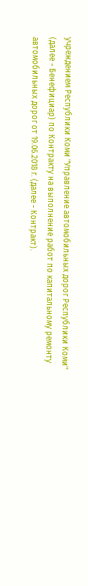учреждением Республики Коми "Управление автомобильных дорог Республики Коми" (далее - Бенефициар) по Контракту на выполнение работ по капитальному ремонту автомобильных дорог от 19.06.2018 г. (далее - Контракт).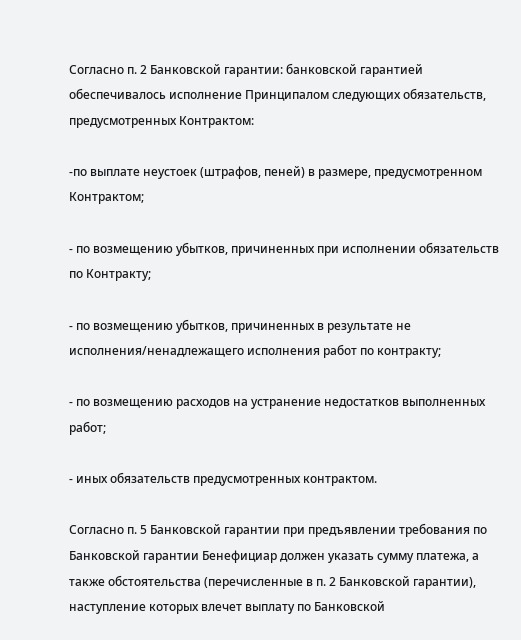Согласно п. 2 Банковской гарантии: банковской гарантией обеспечивалось исполнение Принципалом следующих обязательств, предусмотренных Контрактом:

-по выплате неустоек (штрафов, пеней) в размере, предусмотренном Контрактом;

- по возмещению убытков, причиненных при исполнении обязательств по Контракту;

- по возмещению убытков, причиненных в результате не исполнения/ненадлежащего исполнения работ по контракту;

- по возмещению расходов на устранение недостатков выполненных работ;

- иных обязательств предусмотренных контрактом.

Согласно п. 5 Банковской гарантии при предъявлении требования по Банковской гарантии Бенефициар должен указать сумму платежа, а также обстоятельства (перечисленные в п. 2 Банковской гарантии), наступление которых влечет выплату по Банковской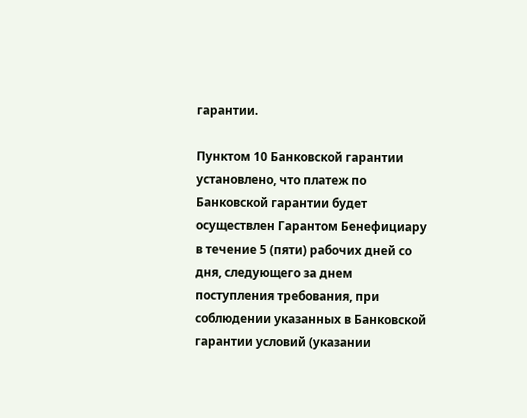гарантии.

Пунктом 10 Банковской гарантии установлено, что платеж по Банковской гарантии будет осуществлен Гарантом Бенефициару в течение 5 (пяти) рабочих дней со дня, следующего за днем поступления требования, при соблюдении указанных в Банковской гарантии условий (указании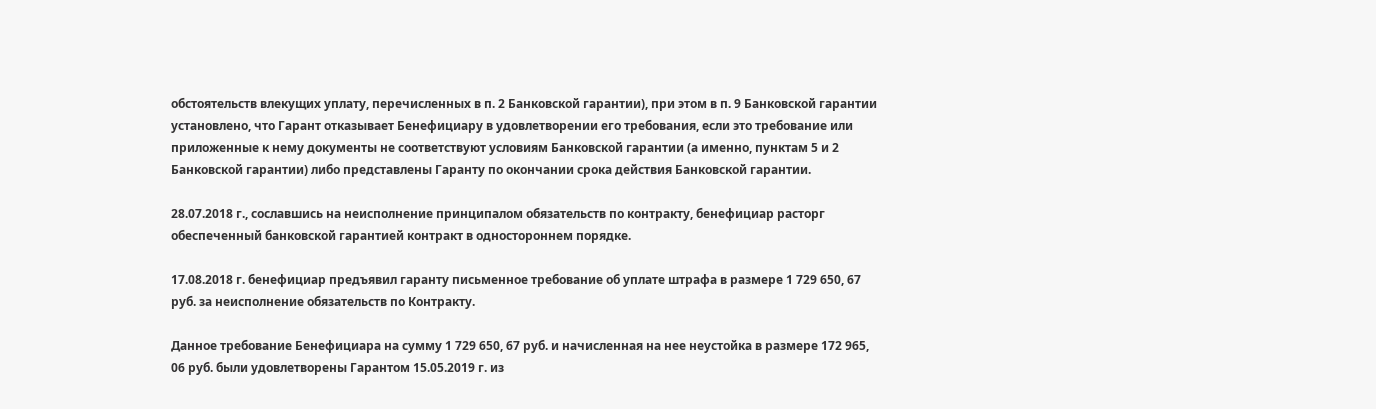обстоятельств влекущих уплату, перечисленных в п. 2 Банковской гарантии), при этом в п. 9 Банковской гарантии установлено, что Гарант отказывает Бенефициару в удовлетворении его требования, если это требование или приложенные к нему документы не соответствуют условиям Банковской гарантии (а именно, пунктам 5 и 2 Банковской гарантии) либо представлены Гаранту по окончании срока действия Банковской гарантии.

28.07.2018 г., сославшись на неисполнение принципалом обязательств по контракту, бенефициар расторг обеспеченный банковской гарантией контракт в одностороннем порядке.

17.08.2018 г. бенефициар предъявил гаранту письменное требование об уплате штрафа в размере 1 729 650, 67 руб. за неисполнение обязательств по Контракту.

Данное требование Бенефициара на сумму 1 729 650, 67 руб. и начисленная на нее неустойка в размере 172 965, 06 руб. были удовлетворены Гарантом 15.05.2019 г. из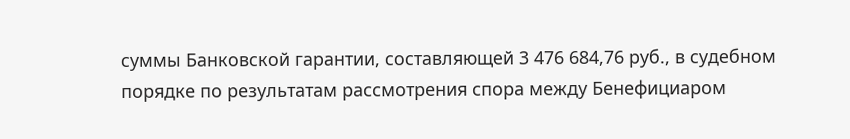суммы Банковской гарантии, составляющей 3 476 684,76 руб., в судебном порядке по результатам рассмотрения спора между Бенефициаром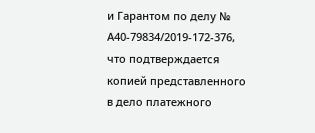и Гарантом по делу № А40-79834/2019-172-376, что подтверждается копией представленного в дело платежного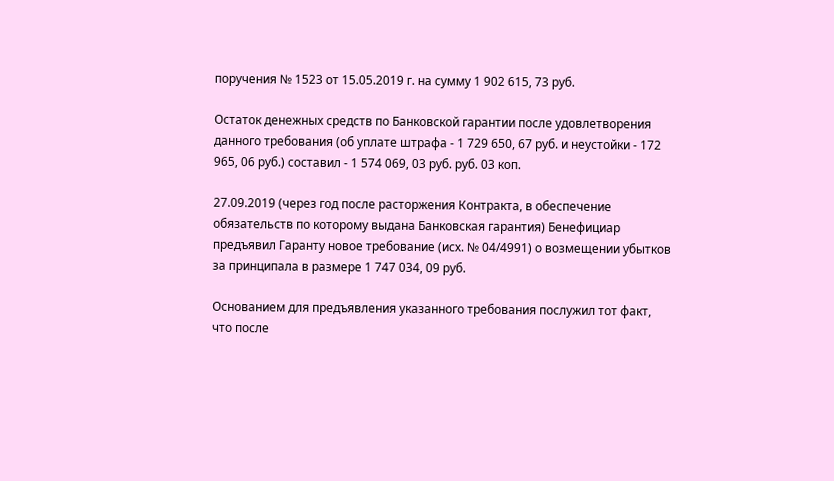поручения № 1523 от 15.05.2019 г. на сумму 1 902 615, 73 руб.

Остаток денежных средств по Банковской гарантии после удовлетворения данного требования (об уплате штрафа - 1 729 650, 67 руб. и неустойки - 172 965, 06 руб.) составил - 1 574 069, 03 руб. руб. 03 коп.

27.09.2019 (через год после расторжения Контракта, в обеспечение обязательств по которому выдана Банковская гарантия) Бенефициар предъявил Гаранту новое требование (исх. № 04/4991) о возмещении убытков за принципала в размере 1 747 034, 09 руб.

Основанием для предъявления указанного требования послужил тот факт, что после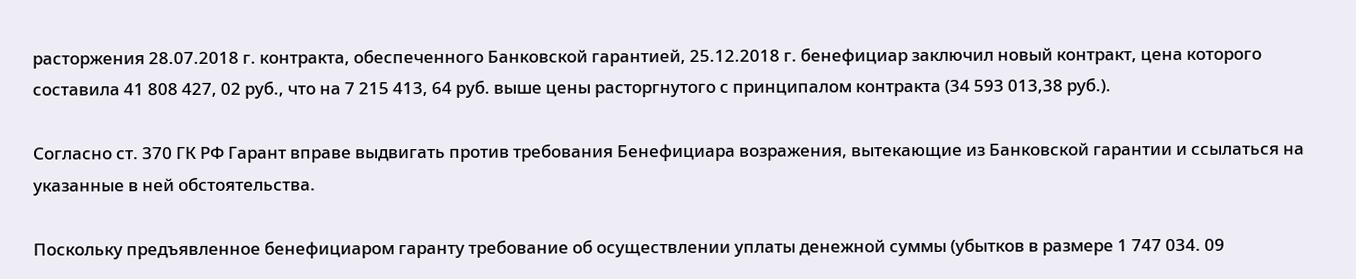расторжения 28.07.2018 г. контракта, обеспеченного Банковской гарантией, 25.12.2018 г. бенефициар заключил новый контракт, цена которого составила 41 808 427, 02 руб., что на 7 215 413, 64 руб. выше цены расторгнутого с принципалом контракта (34 593 013,38 руб.).

Согласно ст. 370 ГК РФ Гарант вправе выдвигать против требования Бенефициара возражения, вытекающие из Банковской гарантии и ссылаться на указанные в ней обстоятельства.

Поскольку предъявленное бенефициаром гаранту требование об осуществлении уплаты денежной суммы (убытков в размере 1 747 034. 09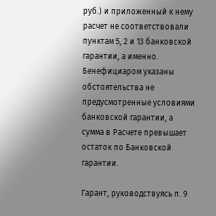руб.) и приложенный к нему расчет не соответствовали пунктам 5, 2 и 13 банковской гарантии, а именно. Бенефициаром указаны обстоятельства не предусмотренные условиями банковской гарантии, а сумма в Расчете превышает остаток по Банковской гарантии.

Гарант, руководствуясь п. 9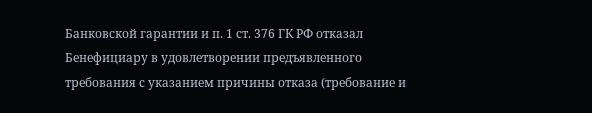Банковской гарантии и п. 1 ст. 376 ГК РФ отказал Бенефициару в удовлетворении предъявленного требования с указанием причины отказа (требование и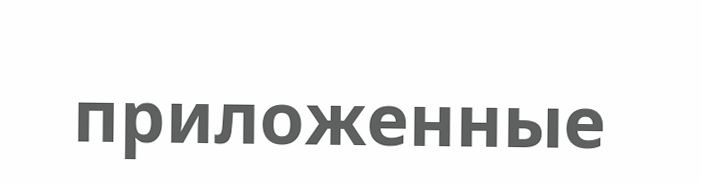приложенные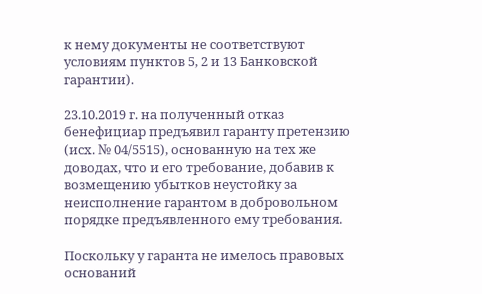к нему документы не соответствуют условиям пунктов 5, 2 и 13 Банковской гарантии).

23.10.2019 г. на полученный отказ бенефициар предъявил гаранту претензию (исх. № 04/5515), основанную на тех же доводах, что и его требование, добавив к возмещению убытков неустойку за неисполнение гарантом в добровольном порядке предъявленного ему требования.

Поскольку у гаранта не имелось правовых оснований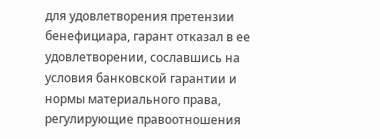для удовлетворения претензии бенефициара, гарант отказал в ее удовлетворении, сославшись на условия банковской гарантии и нормы материального права, регулирующие правоотношения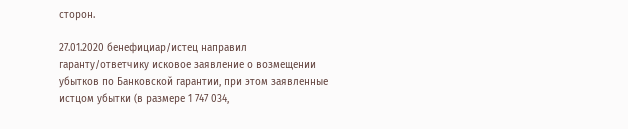сторон.

27.01.2020 бенефициар/истец направил гаранту/ответчику исковое заявление о возмещении убытков по Банковской гарантии, при этом заявленные истцом убытки (в размере 1 747 034,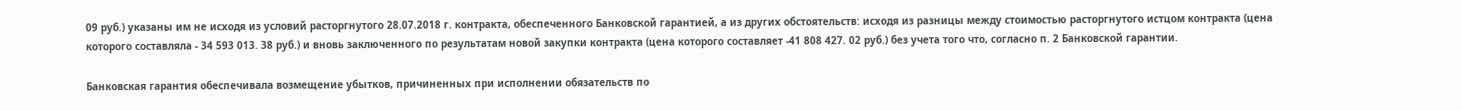09 руб.) указаны им не исходя из условий расторгнутого 28.07.2018 г. контракта, обеспеченного Банковской гарантией, а из других обстоятельств: исходя из разницы между стоимостью расторгнутого истцом контракта (цена которого составляла - 34 593 013. 38 руб.) и вновь заключенного по результатам новой закупки контракта (цена которого составляет -41 808 427. 02 руб.) без учета того что, согласно п. 2 Банковской гарантии.

Банковская гарантия обеспечивала возмещение убытков, причиненных при исполнении обязательств по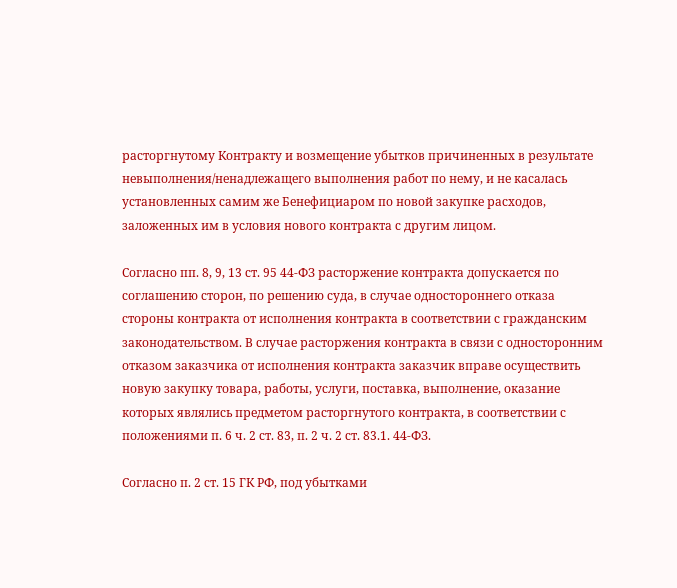расторгнутому Контракту и возмещение убытков причиненных в результате невыполнения/ненадлежащего выполнения работ по нему, и не касалась установленных самим же Бенефициаром по новой закупке расходов, заложенных им в условия нового контракта с другим лицом.

Согласно пп. 8, 9, 13 ст. 95 44-ФЗ расторжение контракта допускается по соглашению сторон, по решению суда, в случае одностороннего отказа стороны контракта от исполнения контракта в соответствии с гражданским законодательством. В случае расторжения контракта в связи с односторонним отказом заказчика от исполнения контракта заказчик вправе осуществить новую закупку товара, работы, услуги, поставка, выполнение, оказание которых являлись предметом расторгнутого контракта, в соответствии с положениями п. 6 ч. 2 ст. 83, п. 2 ч. 2 ст. 83.1. 44-ФЗ.

Согласно п. 2 ст. 15 ГК РФ, под убытками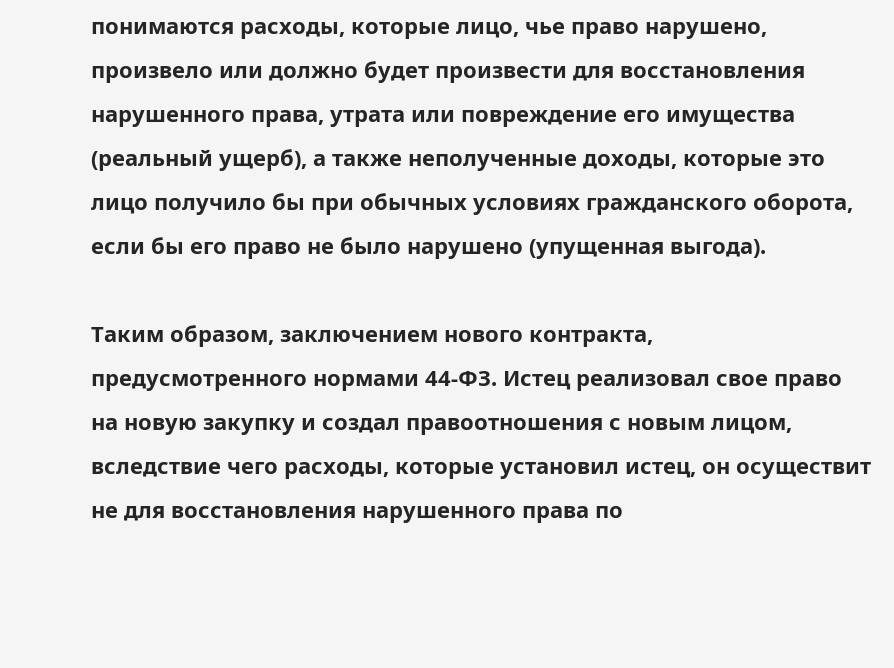понимаются расходы, которые лицо, чье право нарушено, произвело или должно будет произвести для восстановления нарушенного права, утрата или повреждение его имущества (реальный ущерб), а также неполученные доходы, которые это лицо получило бы при обычных условиях гражданского оборота, если бы его право не было нарушено (упущенная выгода).

Таким образом, заключением нового контракта, предусмотренного нормами 44-ФЗ. Истец реализовал свое право на новую закупку и создал правоотношения с новым лицом, вследствие чего расходы, которые установил истец, он осуществит не для восстановления нарушенного права по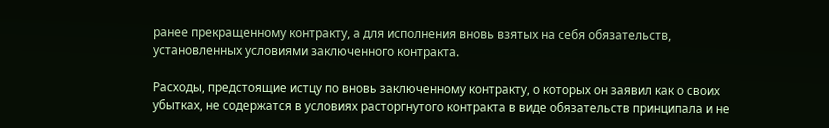ранее прекращенному контракту, а для исполнения вновь взятых на себя обязательств, установленных условиями заключенного контракта.

Расходы, предстоящие истцу по вновь заключенному контракту, о которых он заявил как о своих убытках, не содержатся в условиях расторгнутого контракта в виде обязательств принципала и не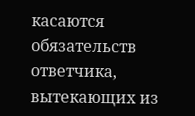касаются обязательств ответчика, вытекающих из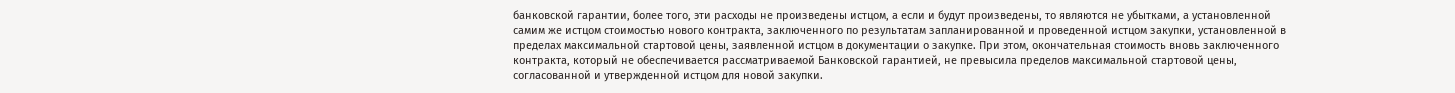банковской гарантии, более того, эти расходы не произведены истцом, а если и будут произведены, то являются не убытками, а установленной самим же истцом стоимостью нового контракта, заключенного по результатам запланированной и проведенной истцом закупки, установленной в пределах максимальной стартовой цены, заявленной истцом в документации о закупке. При этом, окончательная стоимость вновь заключенного контракта, который не обеспечивается рассматриваемой Банковской гарантией, не превысила пределов максимальной стартовой цены, согласованной и утвержденной истцом для новой закупки.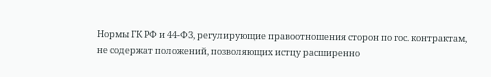Нормы ГК РФ и 44-ФЗ, регулирующие правоотношения сторон по гос. контрактам, не содержат положений, позволяющих истцу расширенно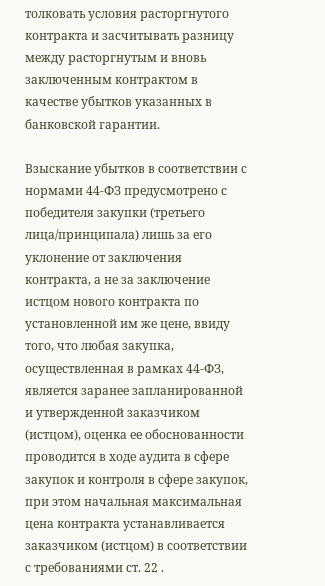толковать условия расторгнутого контракта и засчитывать разницу между расторгнутым и вновь заключенным контрактом в качестве убытков указанных в банковской гарантии.

Взыскание убытков в соответствии с нормами 44-ФЗ предусмотрено с победителя закупки (третьего лица/принципала) лишь за его уклонение от заключения контракта, а не за заключение истцом нового контракта по установленной им же цене, ввиду того, что любая закупка, осуществленная в рамках 44-ФЗ, является заранее запланированной и утвержденной заказчиком (истцом), оценка ее обоснованности проводится в ходе аудита в сфере закупок и контроля в сфере закупок, при этом начальная максимальная цена контракта устанавливается заказчиком (истцом) в соответствии с требованиями ст. 22 .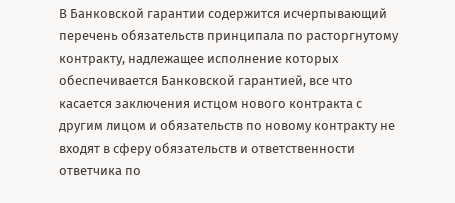В Банковской гарантии содержится исчерпывающий перечень обязательств принципала по расторгнутому контракту, надлежащее исполнение которых обеспечивается Банковской гарантией, все что касается заключения истцом нового контракта с другим лицом и обязательств по новому контракту не входят в сферу обязательств и ответственности ответчика по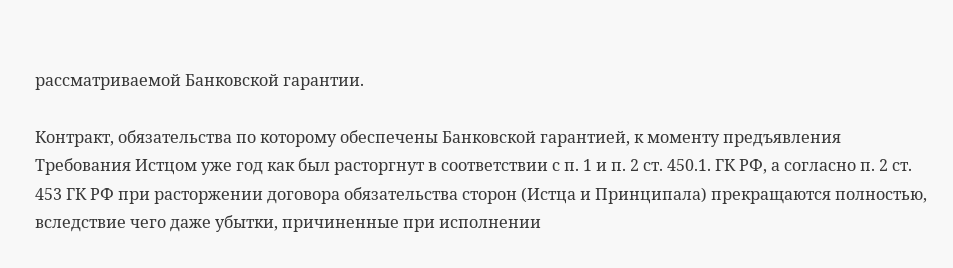рассматриваемой Банковской гарантии.

Контракт, обязательства по которому обеспечены Банковской гарантией, к моменту предъявления Требования Истцом уже год как был расторгнут в соответствии с п. 1 и п. 2 ст. 450.1. ГК РФ, а согласно п. 2 ст. 453 ГК РФ при расторжении договора обязательства сторон (Истца и Принципала) прекращаются полностью, вследствие чего даже убытки, причиненные при исполнении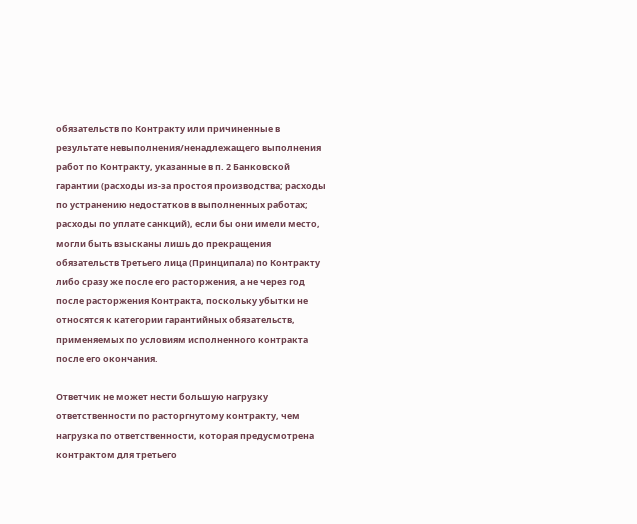обязательств по Контракту или причиненные в результате невыполнения/ненадлежащего выполнения работ по Контракту, указанные в п. 2 Банковской гарантии (расходы из-за простоя производства; расходы по устранению недостатков в выполненных работах; расходы по уплате санкций), если бы они имели место, могли быть взысканы лишь до прекращения обязательств Третьего лица (Принципала) по Контракту либо сразу же после его расторжения, а не через год после расторжения Контракта, поскольку убытки не относятся к категории гарантийных обязательств, применяемых по условиям исполненного контракта после его окончания.

Ответчик не может нести большую нагрузку ответственности по расторгнутому контракту, чем нагрузка по ответственности, которая предусмотрена контрактом для третьего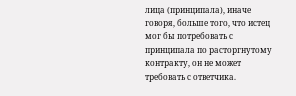лица (принципала), иначе говоря, больше того, что истец мог бы потребовать с принципала по расторгнутому контракту, он не может требовать с ответчика.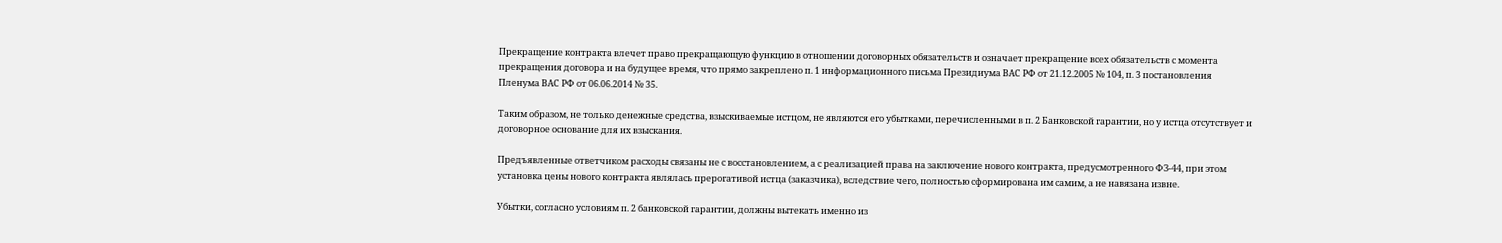Прекращение контракта влечет право прекращающую функцию в отношении договорных обязательств и означает прекращение всех обязательств с момента прекращения договора и на будущее время, что прямо закреплено п. 1 информационного письма Президиума ВАС РФ от 21.12.2005 № 104, п. 3 постановления Пленума ВАС РФ от 06.06.2014 № 35.

Таким образом, не только денежные средства, взыскиваемые истцом, не являются его убытками, перечисленными в п. 2 Банковской гарантии, но у истца отсутствует и договорное основание для их взыскания.

Предъявленные ответчиком расходы связаны не с восстановлением, а с реализацией права на заключение нового контракта, предусмотренного ФЗ-44, при этом установка цены нового контракта являлась прерогативой истца (заказчика), вследствие чего, полностью сформирована им самим, а не навязана извне.

Убытки, согласно условиям п. 2 банковской гарантии, должны вытекать именно из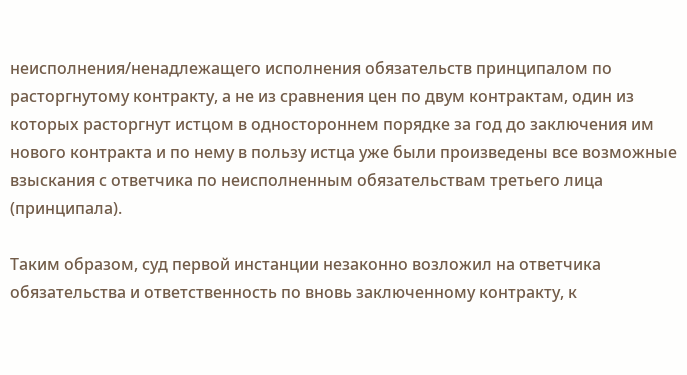неисполнения/ненадлежащего исполнения обязательств принципалом по расторгнутому контракту, а не из сравнения цен по двум контрактам, один из которых расторгнут истцом в одностороннем порядке за год до заключения им нового контракта и по нему в пользу истца уже были произведены все возможные взыскания с ответчика по неисполненным обязательствам третьего лица (принципала).

Таким образом, суд первой инстанции незаконно возложил на ответчика обязательства и ответственность по вновь заключенному контракту, к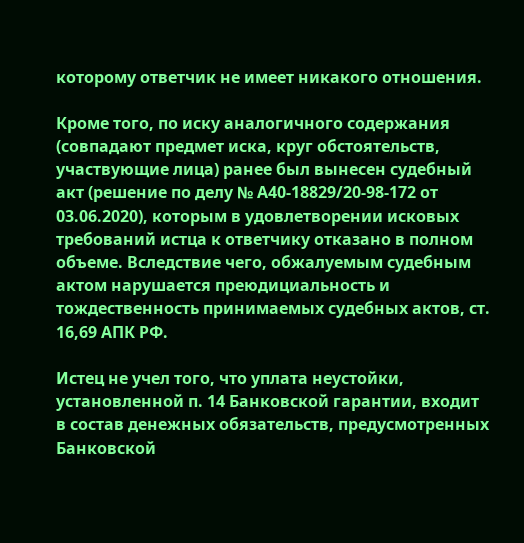которому ответчик не имеет никакого отношения.

Кроме того, по иску аналогичного содержания (совпадают предмет иска, круг обстоятельств, участвующие лица) ранее был вынесен судебный акт (решение по делу № А40-18829/20-98-172 от 03.06.2020), которым в удовлетворении исковых требований истца к ответчику отказано в полном объеме. Вследствие чего, обжалуемым судебным актом нарушается преюдициальность и тождественность принимаемых судебных актов, ст. 16,69 АПК РФ.

Истец не учел того, что уплата неустойки, установленной п. 14 Банковской гарантии, входит в состав денежных обязательств, предусмотренных Банковской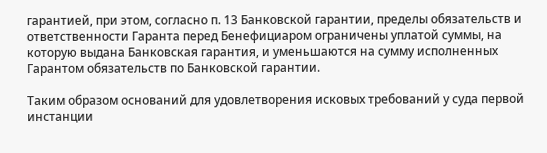гарантией, при этом, согласно п. 13 Банковской гарантии, пределы обязательств и ответственности Гаранта перед Бенефициаром ограничены уплатой суммы, на которую выдана Банковская гарантия, и уменьшаются на сумму исполненных Гарантом обязательств по Банковской гарантии.

Таким образом оснований для удовлетворения исковых требований у суда первой инстанции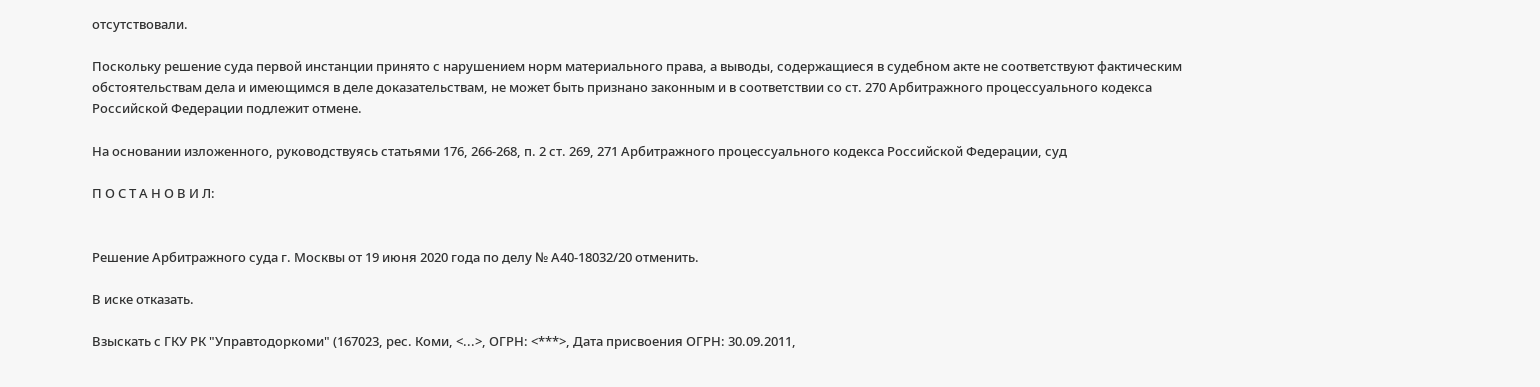отсутствовали.

Поскольку решение суда первой инстанции принято с нарушением норм материального права, а выводы, содержащиеся в судебном акте не соответствуют фактическим обстоятельствам дела и имеющимся в деле доказательствам, не может быть признано законным и в соответствии со ст. 270 Арбитражного процессуального кодекса Российской Федерации подлежит отмене.

На основании изложенного, руководствуясь статьями 176, 266-268, п. 2 ст. 269, 271 Арбитражного процессуального кодекса Российской Федерации, суд

П О С Т А Н О В И Л:


Решение Арбитражного суда г. Москвы от 19 июня 2020 года по делу № А40-18032/20 отменить.

В иске отказать.

Взыскать с ГКУ РК "Управтодоркоми" (167023, рес. Коми, <...>, ОГРН: <***>, Дата присвоения ОГРН: 30.09.2011,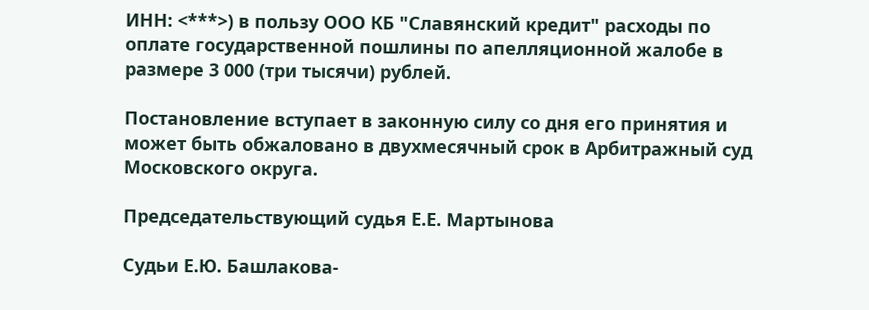ИНН: <***>) в пользу ООО КБ "Славянский кредит" расходы по оплате государственной пошлины по апелляционной жалобе в размере 3 000 (три тысячи) рублей.

Постановление вступает в законную силу со дня его принятия и может быть обжаловано в двухмесячный срок в Арбитражный суд Московского округа.

Председательствующий судья Е.Е. Мартынова

Судьи Е.Ю. Башлакова-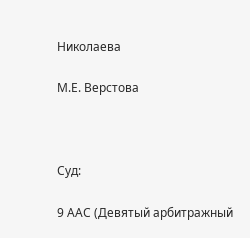Николаева

М.Е. Верстова



Суд:

9 ААС (Девятый арбитражный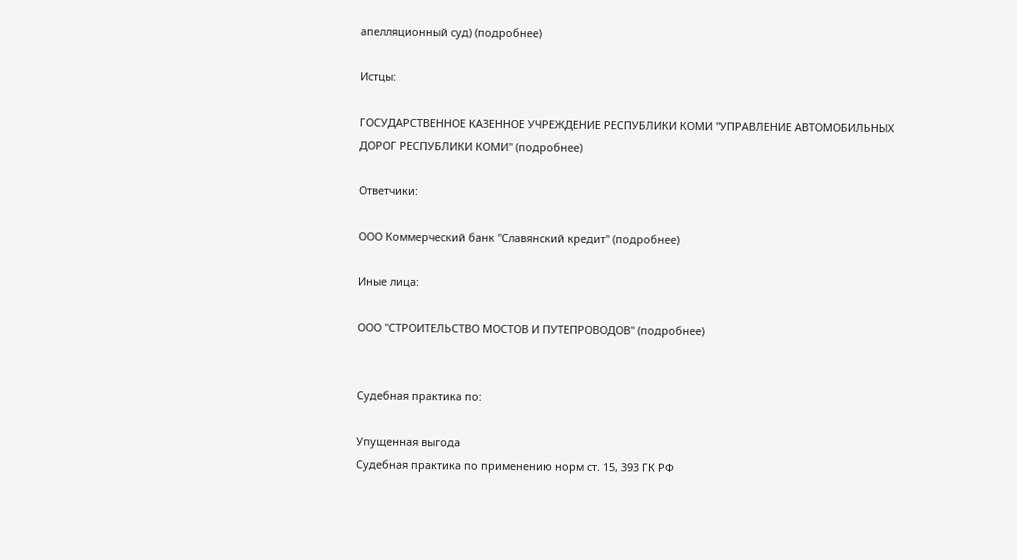апелляционный суд) (подробнее)

Истцы:

ГОСУДАРСТВЕННОЕ КАЗЕННОЕ УЧРЕЖДЕНИЕ РЕСПУБЛИКИ КОМИ "УПРАВЛЕНИЕ АВТОМОБИЛЬНЫХ ДОРОГ РЕСПУБЛИКИ КОМИ" (подробнее)

Ответчики:

ООО Коммерческий банк "Славянский кредит" (подробнее)

Иные лица:

ООО "СТРОИТЕЛЬСТВО МОСТОВ И ПУТЕПРОВОДОВ" (подробнее)


Судебная практика по:

Упущенная выгода
Судебная практика по применению норм ст. 15, 393 ГК РФ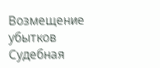Возмещение убытков
Судебная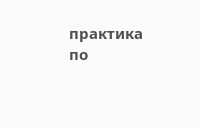практика по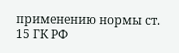применению нормы ст. 15 ГК РФ